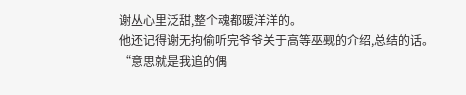谢丛心里泛甜,整个魂都暖洋洋的。
他还记得谢无拘偷听完爷爷关于高等巫觋的介绍,总结的话。
“意思就是我追的偶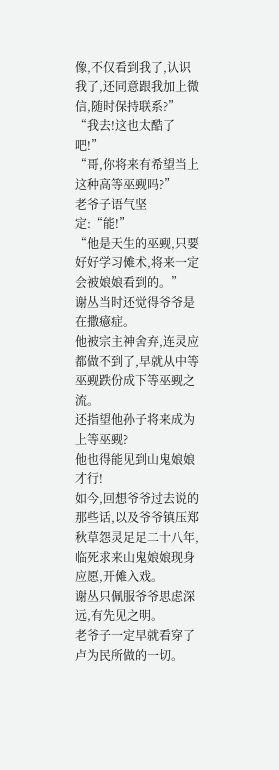像,不仅看到我了,认识我了,还同意跟我加上微信,随时保持联系?”
“我去!这也太酷了吧!”
“哥,你将来有希望当上这种高等巫觋吗?”
老爷子语气坚定:“能!”
“他是天生的巫觋,只要好好学习傩术,将来一定会被娘娘看到的。”
谢丛当时还觉得爷爷是在撒癔症。
他被宗主神舍弃,连灵应都做不到了,早就从中等巫觋跌份成下等巫觋之流。
还指望他孙子将来成为上等巫觋?
他也得能见到山鬼娘娘才行!
如今,回想爷爷过去说的那些话,以及爷爷镇压郑秋草怨灵足足二十八年,临死求来山鬼娘娘现身应愿,开傩入戏。
谢丛只佩服爷爷思虑深远,有先见之明。
老爷子一定早就看穿了卢为民所做的一切。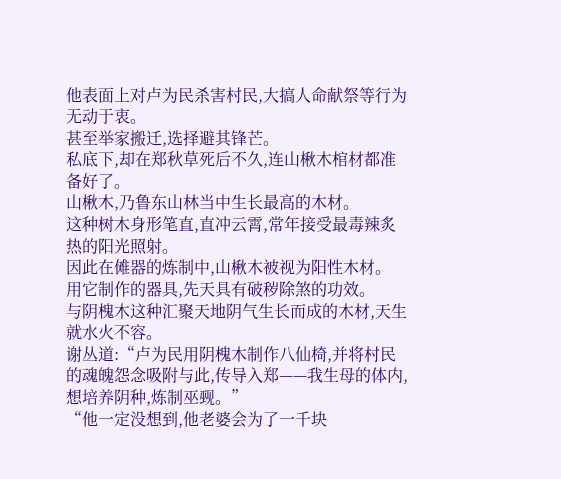他表面上对卢为民杀害村民,大搞人命献祭等行为无动于衷。
甚至举家搬迁,选择避其锋芒。
私底下,却在郑秋草死后不久,连山楸木棺材都准备好了。
山楸木,乃鲁东山林当中生长最高的木材。
这种树木身形笔直,直冲云霄,常年接受最毒辣炙热的阳光照射。
因此在傩器的炼制中,山楸木被视为阳性木材。
用它制作的器具,先天具有破秽除煞的功效。
与阴槐木这种汇聚天地阴气生长而成的木材,天生就水火不容。
谢丛道:“卢为民用阴槐木制作八仙椅,并将村民的魂魄怨念吸附与此,传导入郑——我生母的体内,想培养阴种,炼制巫觋。”
“他一定没想到,他老婆会为了一千块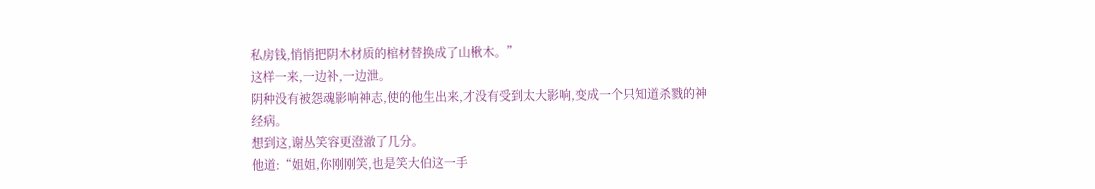私房钱,悄悄把阴木材质的棺材替换成了山楸木。”
这样一来,一边补,一边泄。
阴种没有被怨魂影响神志,使的他生出来,才没有受到太大影响,变成一个只知道杀戮的神经病。
想到这,谢丛笑容更澄澈了几分。
他道:“姐姐,你刚刚笑,也是笑大伯这一手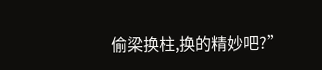偷梁换柱,换的精妙吧?”